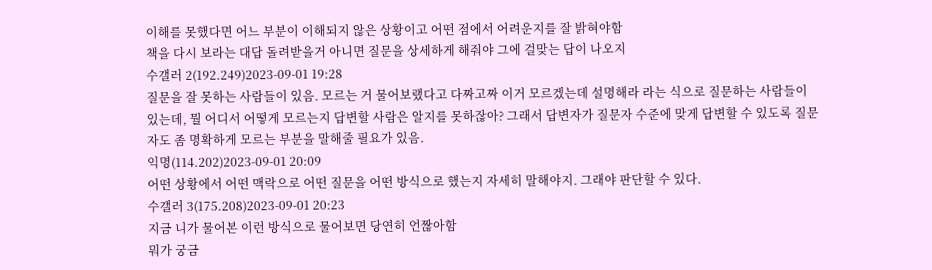이해를 못했다면 어느 부분이 이해되지 않은 상황이고 어떤 점에서 어려운지를 잘 밝혀야함
책을 다시 보라는 대답 돌려받을거 아니면 질문을 상세하게 해줘야 그에 걸맞는 답이 나오지
수갤러 2(192.249)2023-09-01 19:28
질문을 잘 못하는 사람들이 있음. 모르는 거 물어보랬다고 다짜고짜 이거 모르겠는데 설명해라 라는 식으로 질문하는 사람들이 있는데, 뭘 어디서 어떻게 모르는지 답변할 사람은 알지를 못하잖아? 그래서 답변자가 질문자 수준에 맞게 답변할 수 있도록 질문자도 좀 명확하게 모르는 부분을 말해줄 필요가 있음.
익명(114.202)2023-09-01 20:09
어떤 상황에서 어떤 맥락으로 어떤 질문을 어떤 방식으로 했는지 자세히 말해야지. 그래야 판단할 수 있다.
수갤러 3(175.208)2023-09-01 20:23
지금 니가 물어본 이런 방식으로 물어보면 당연히 언짢아함
뭐가 궁금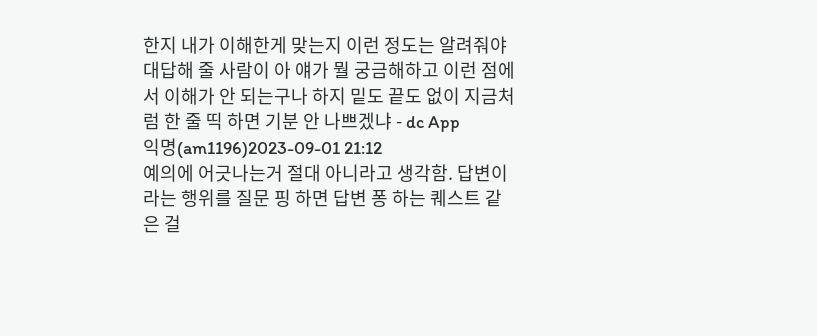한지 내가 이해한게 맞는지 이런 정도는 알려줘야 대답해 줄 사람이 아 얘가 뭘 궁금해하고 이런 점에서 이해가 안 되는구나 하지 밑도 끝도 없이 지금처럼 한 줄 띡 하면 기분 안 나쁘겠냐 - dc App
익명(am1196)2023-09-01 21:12
예의에 어긋나는거 절대 아니라고 생각함. 답변이라는 행위를 질문 핑 하면 답변 퐁 하는 퀘스트 같은 걸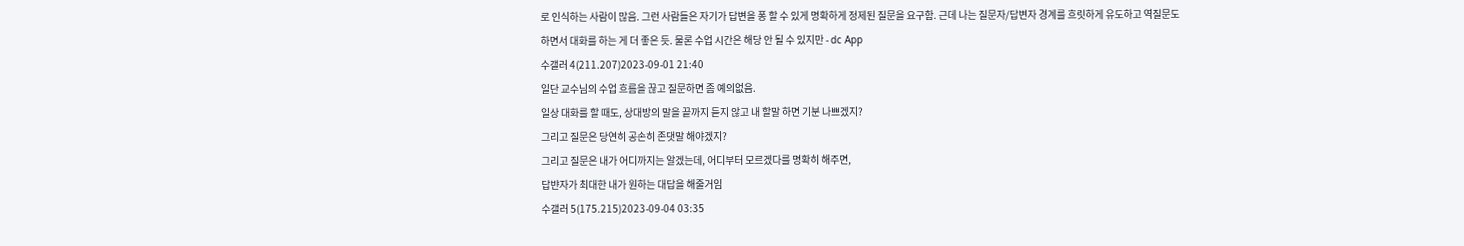로 인식하는 사람이 많음. 그런 사람들은 자기가 답변을 퐁 할 수 있게 명확하게 정제된 질문을 요구함. 근데 나는 질문자/답변자 경계를 흐릿하게 유도하고 역질문도 하면서 대화를 하는 게 더 좋은 듯. 물론 수업 시간은 해당 안 될 수 있지만 - dc App
수갤러 4(211.207)2023-09-01 21:40
일단 교수님의 수업 흐름을 끊고 질문하면 좀 예의없음.
일상 대화를 할 때도, 상대방의 말을 끝까지 듣지 않고 내 할말 하면 기분 나쁘겠지?
그리고 질문은 당연히 공손히 존댓말 해야겠지?
그리고 질문은 내가 어디까지는 알겠는데, 어디부터 모르겠다를 명확히 해주면,
답뱐자가 최대한 내가 원하는 대답을 해줄거임
수갤러 5(175.215)2023-09-04 03:35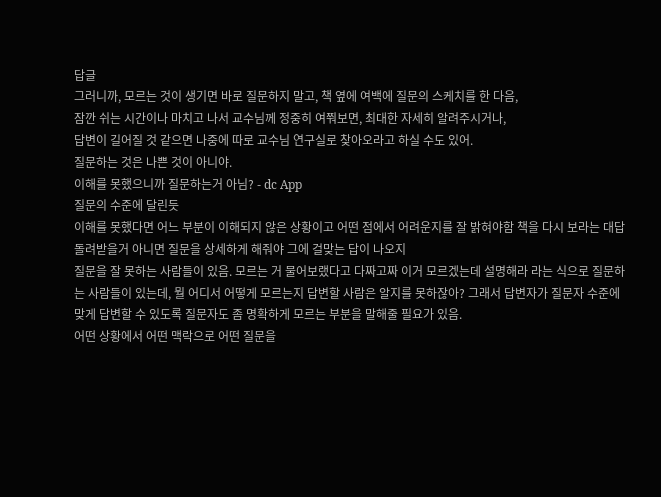답글
그러니까, 모르는 것이 생기면 바로 질문하지 말고, 책 옆에 여백에 질문의 스케치를 한 다음,
잠깐 쉬는 시간이나 마치고 나서 교수님께 정중히 여쭤보면, 최대한 자세히 알려주시거나,
답변이 길어질 것 같으면 나중에 따로 교수님 연구실로 찾아오라고 하실 수도 있어.
질문하는 것은 나쁜 것이 아니야.
이해를 못했으니까 질문하는거 아님? - dc App
질문의 수준에 달린듯
이해를 못했다면 어느 부분이 이해되지 않은 상황이고 어떤 점에서 어려운지를 잘 밝혀야함 책을 다시 보라는 대답 돌려받을거 아니면 질문을 상세하게 해줘야 그에 걸맞는 답이 나오지
질문을 잘 못하는 사람들이 있음. 모르는 거 물어보랬다고 다짜고짜 이거 모르겠는데 설명해라 라는 식으로 질문하는 사람들이 있는데, 뭘 어디서 어떻게 모르는지 답변할 사람은 알지를 못하잖아? 그래서 답변자가 질문자 수준에 맞게 답변할 수 있도록 질문자도 좀 명확하게 모르는 부분을 말해줄 필요가 있음.
어떤 상황에서 어떤 맥락으로 어떤 질문을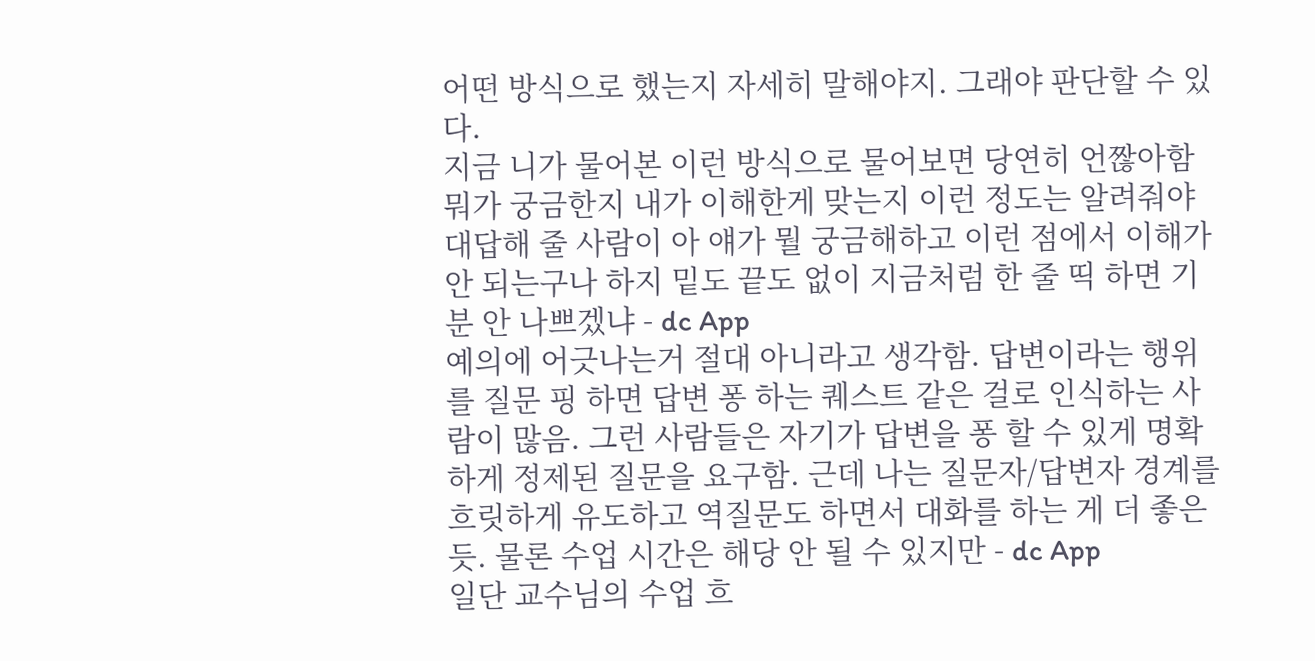어떤 방식으로 했는지 자세히 말해야지. 그래야 판단할 수 있다.
지금 니가 물어본 이런 방식으로 물어보면 당연히 언짢아함 뭐가 궁금한지 내가 이해한게 맞는지 이런 정도는 알려줘야 대답해 줄 사람이 아 얘가 뭘 궁금해하고 이런 점에서 이해가 안 되는구나 하지 밑도 끝도 없이 지금처럼 한 줄 띡 하면 기분 안 나쁘겠냐 - dc App
예의에 어긋나는거 절대 아니라고 생각함. 답변이라는 행위를 질문 핑 하면 답변 퐁 하는 퀘스트 같은 걸로 인식하는 사람이 많음. 그런 사람들은 자기가 답변을 퐁 할 수 있게 명확하게 정제된 질문을 요구함. 근데 나는 질문자/답변자 경계를 흐릿하게 유도하고 역질문도 하면서 대화를 하는 게 더 좋은 듯. 물론 수업 시간은 해당 안 될 수 있지만 - dc App
일단 교수님의 수업 흐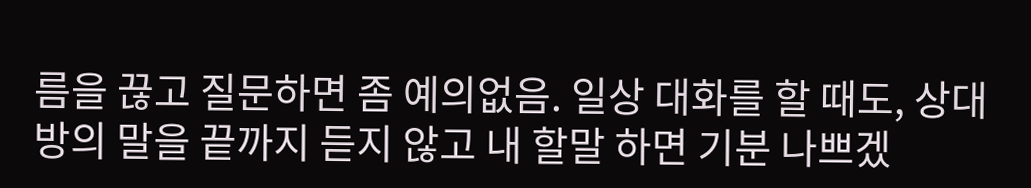름을 끊고 질문하면 좀 예의없음. 일상 대화를 할 때도, 상대방의 말을 끝까지 듣지 않고 내 할말 하면 기분 나쁘겠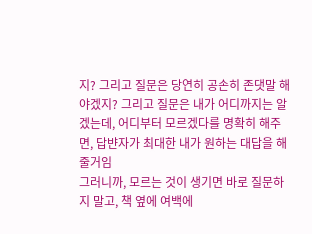지? 그리고 질문은 당연히 공손히 존댓말 해야겠지? 그리고 질문은 내가 어디까지는 알겠는데, 어디부터 모르겠다를 명확히 해주면, 답뱐자가 최대한 내가 원하는 대답을 해줄거임
그러니까, 모르는 것이 생기면 바로 질문하지 말고, 책 옆에 여백에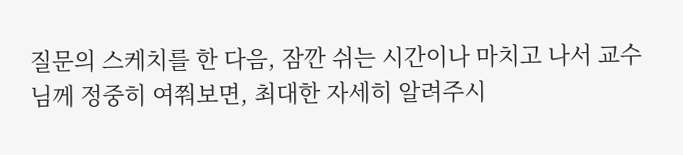질문의 스케치를 한 다음, 잠깐 쉬는 시간이나 마치고 나서 교수님께 정중히 여쭤보면, 최대한 자세히 알려주시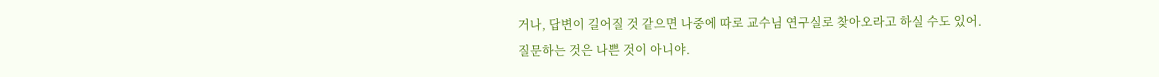거나, 답변이 길어질 것 같으면 나중에 따로 교수님 연구실로 찾아오라고 하실 수도 있어. 질문하는 것은 나쁜 것이 아니야.